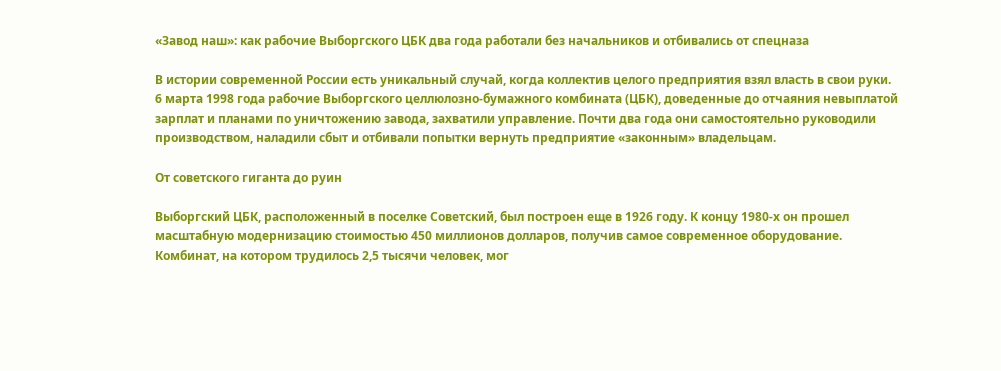«Завод наш»: как рабочие Выборгского ЦБК два года работали без начальников и отбивались от спецназа

В истории современной России есть уникальный случай, когда коллектив целого предприятия взял власть в свои руки. 6 марта 1998 года рабочие Выборгского целлюлозно-бумажного комбината (ЦБК), доведенные до отчаяния невыплатой зарплат и планами по уничтожению завода, захватили управление. Почти два года они самостоятельно руководили производством, наладили сбыт и отбивали попытки вернуть предприятие «законным» владельцам.

От советского гиганта до руин

Выборгский ЦБК, расположенный в поселке Советский, был построен еще в 1926 году. К концу 1980-х он прошел масштабную модернизацию стоимостью 450 миллионов долларов, получив самое современное оборудование. Комбинат, на котором трудилось 2,5 тысячи человек, мог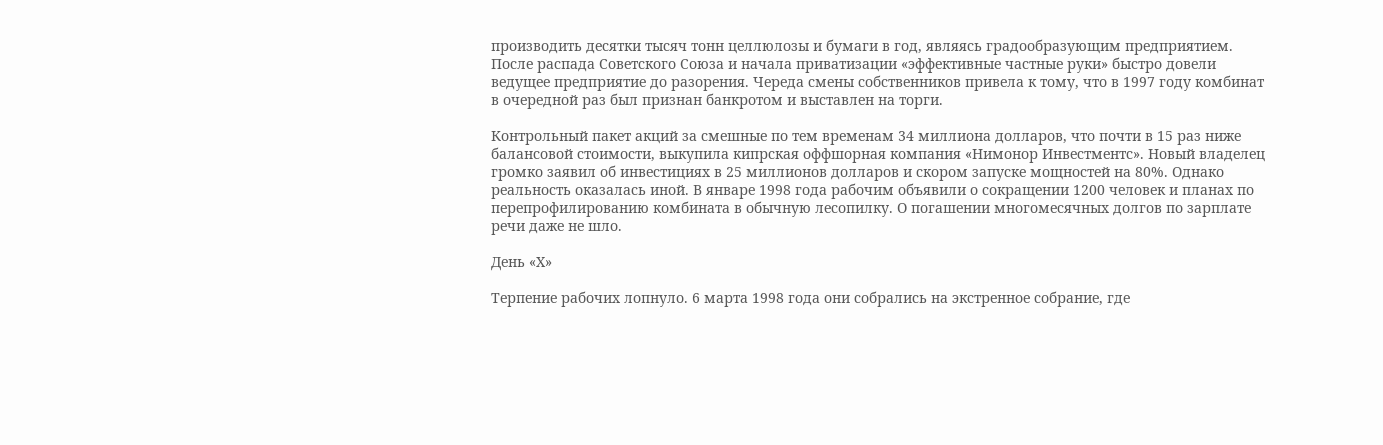производить десятки тысяч тонн целлюлозы и бумаги в год, являясь градообразующим предприятием. После распада Советского Союза и начала приватизации «эффективные частные руки» быстро довели ведущее предприятие до разорения. Череда смены собственников привела к тому, что в 1997 году комбинат в очередной раз был признан банкротом и выставлен на торги.

Контрольный пакет акций за смешные по тем временам 34 миллиона долларов, что почти в 15 раз ниже балансовой стоимости, выкупила кипрская оффшорная компания «Нимонор Инвестментс». Новый владелец громко заявил об инвестициях в 25 миллионов долларов и скором запуске мощностей на 80%. Однако реальность оказалась иной. В январе 1998 года рабочим объявили о сокращении 1200 человек и планах по перепрофилированию комбината в обычную лесопилку. О погашении многомесячных долгов по зарплате речи даже не шло.

День «Х»

Терпение рабочих лопнуло. 6 марта 1998 года они собрались на экстренное собрание, где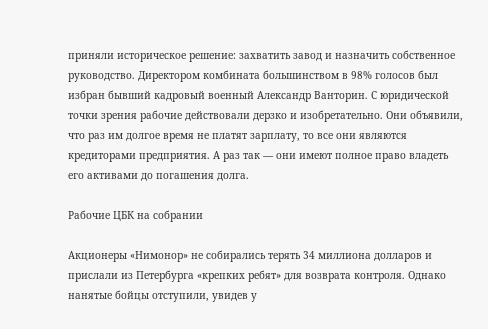приняли историческое решение: захватить завод и назначить собственное руководство. Директором комбината большинством в 98% голосов был избран бывший кадровый военный Александр Ванторин. С юридической точки зрения рабочие действовали дерзко и изобретательно. Они объявили, что раз им долгое время не платят зарплату, то все они являются кредиторами предприятия. А раз так — они имеют полное право владеть его активами до погашения долга.

Рабочие ЦБК на собрании

Акционеры «Нимонор» не собирались терять 34 миллиона долларов и прислали из Петербурга «крепких ребят» для возврата контроля. Однако нанятые бойцы отступили, увидев у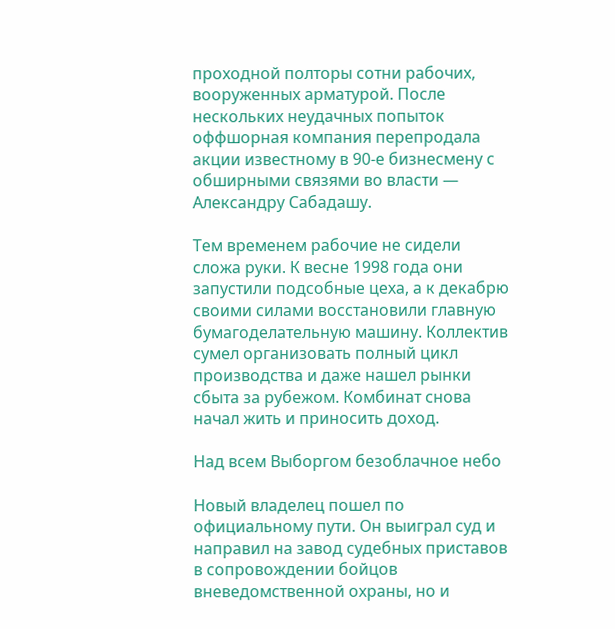проходной полторы сотни рабочих, вооруженных арматурой. После нескольких неудачных попыток оффшорная компания перепродала акции известному в 90-е бизнесмену с обширными связями во власти — Александру Сабадашу.

Тем временем рабочие не сидели сложа руки. К весне 1998 года они запустили подсобные цеха, а к декабрю своими силами восстановили главную бумагоделательную машину. Коллектив сумел организовать полный цикл производства и даже нашел рынки сбыта за рубежом. Комбинат снова начал жить и приносить доход.

Над всем Выборгом безоблачное небо

Новый владелец пошел по официальному пути. Он выиграл суд и направил на завод судебных приставов в сопровождении бойцов вневедомственной охраны, но и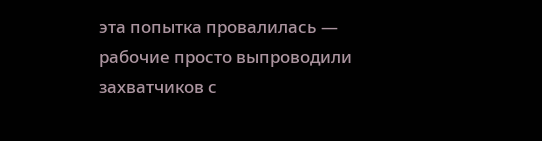эта попытка провалилась — рабочие просто выпроводили захватчиков с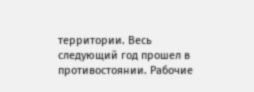территории. Весь следующий год прошел в противостоянии. Рабочие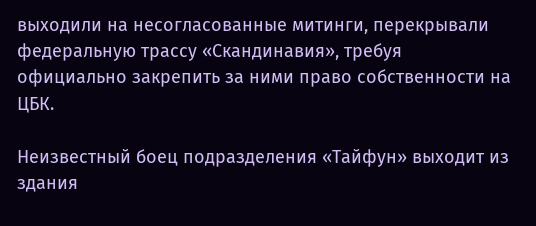выходили на несогласованные митинги, перекрывали федеральную трассу «Скандинавия», требуя официально закрепить за ними право собственности на ЦБК.

Неизвестный боец подразделения «Тайфун» выходит из здания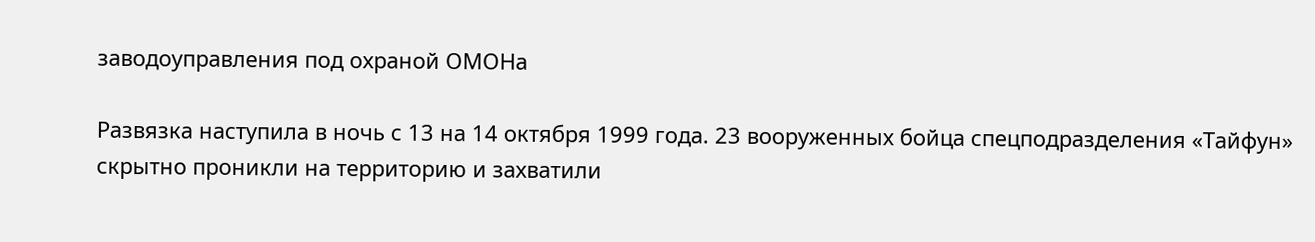заводоуправления под охраной ОМОНа

Развязка наступила в ночь с 13 на 14 октября 1999 года. 23 вооруженных бойца спецподразделения «Тайфун» скрытно проникли на территорию и захватили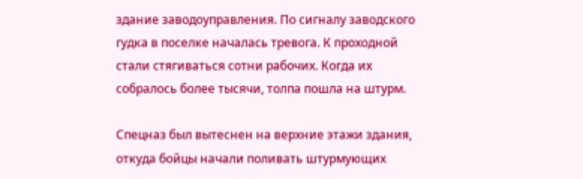здание заводоуправления. По сигналу заводского гудка в поселке началась тревога. К проходной стали стягиваться сотни рабочих. Когда их собралось более тысячи, толпа пошла на штурм.

Спецназ был вытеснен на верхние этажи здания, откуда бойцы начали поливать штурмующих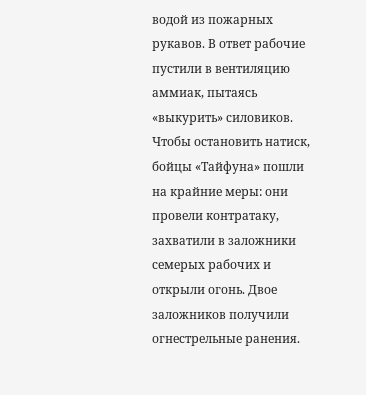водой из пожарных рукавов. В ответ рабочие пустили в вентиляцию аммиак, пытаясь «выкурить» силовиков. Чтобы остановить натиск, бойцы «Тайфуна» пошли на крайние меры: они провели контратаку, захватили в заложники семерых рабочих и открыли огонь. Двое заложников получили огнестрельные ранения.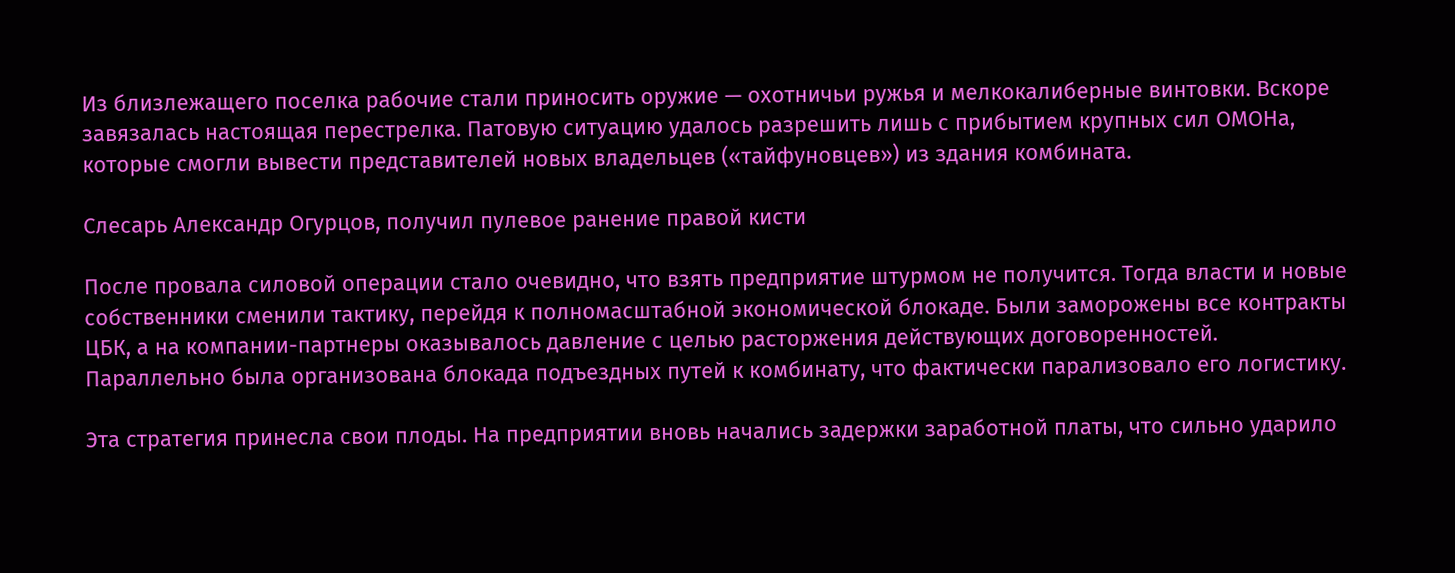Из близлежащего поселка рабочие стали приносить оружие — охотничьи ружья и мелкокалиберные винтовки. Вскоре завязалась настоящая перестрелка. Патовую ситуацию удалось разрешить лишь с прибытием крупных сил ОМОНа, которые смогли вывести представителей новых владельцев («тайфуновцев») из здания комбината.

Слесарь Александр Огурцов, получил пулевое ранение правой кисти

После провала силовой операции стало очевидно, что взять предприятие штурмом не получится. Тогда власти и новые собственники сменили тактику, перейдя к полномасштабной экономической блокаде. Были заморожены все контракты ЦБК, а на компании-партнеры оказывалось давление с целью расторжения действующих договоренностей. Параллельно была организована блокада подъездных путей к комбинату, что фактически парализовало его логистику.

Эта стратегия принесла свои плоды. На предприятии вновь начались задержки заработной платы, что сильно ударило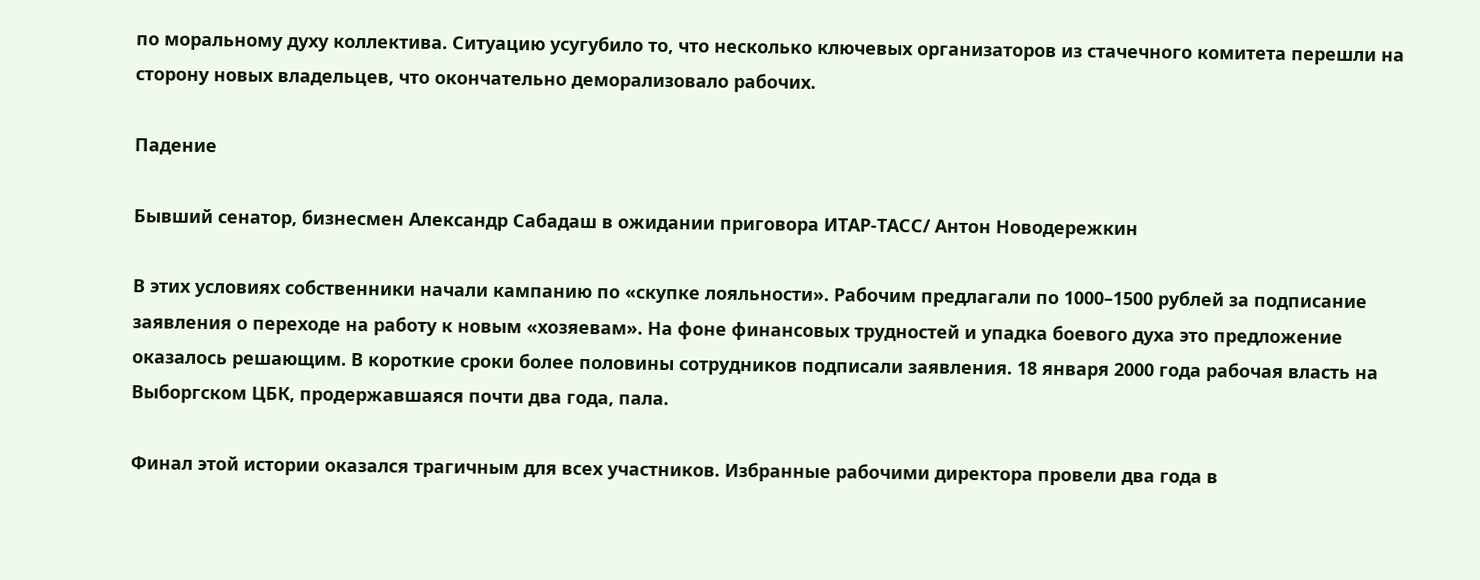по моральному духу коллектива. Ситуацию усугубило то, что несколько ключевых организаторов из стачечного комитета перешли на сторону новых владельцев, что окончательно деморализовало рабочих.

Падение

Бывший сенатор, бизнесмен Александр Сабадаш в ожидании приговора ИТАР-ТАСС/ Антон Новодережкин

В этих условиях собственники начали кампанию по «скупке лояльности». Рабочим предлагали по 1000–1500 рублей за подписание заявления о переходе на работу к новым «хозяевам». На фоне финансовых трудностей и упадка боевого духа это предложение оказалось решающим. В короткие сроки более половины сотрудников подписали заявления. 18 января 2000 года рабочая власть на Выборгском ЦБК, продержавшаяся почти два года, пала.

Финал этой истории оказался трагичным для всех участников. Избранные рабочими директора провели два года в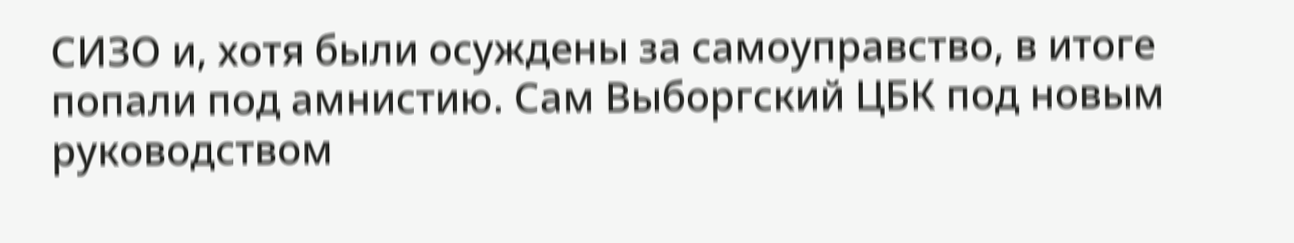СИЗО и, хотя были осуждены за самоуправство, в итоге попали под амнистию. Сам Выборгский ЦБК под новым руководством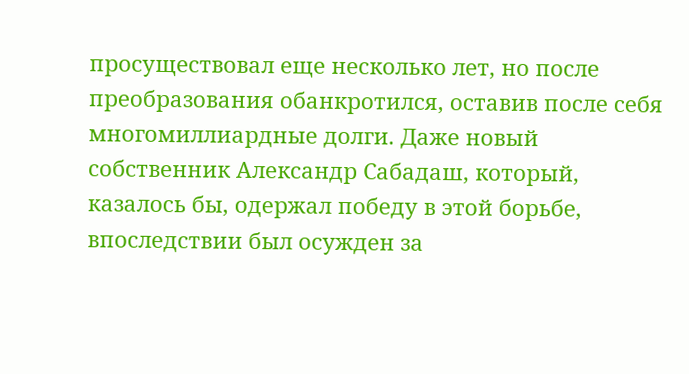просуществовал еще несколько лет, но после преобразования обанкротился, оставив после себя многомиллиардные долги. Даже новый собственник Александр Сабадаш, который, казалось бы, одержал победу в этой борьбе, впоследствии был осужден за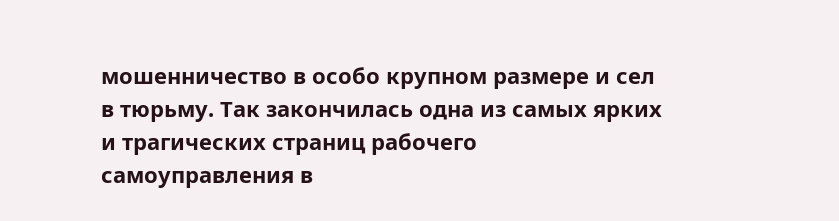мошенничество в особо крупном размере и сел в тюрьму. Так закончилась одна из самых ярких и трагических страниц рабочего самоуправления в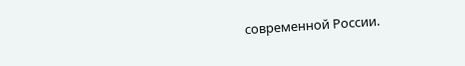современной России.